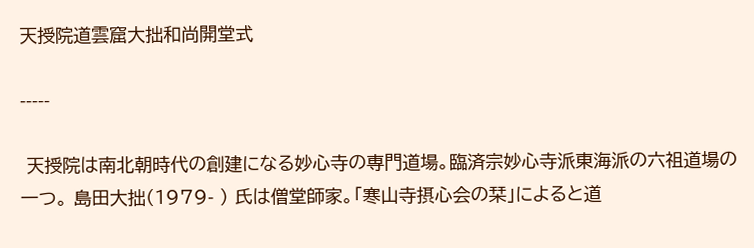天授院道雲窟大拙和尚開堂式

-----

 天授院は南北朝時代の創建になる妙心寺の専門道場。臨済宗妙心寺派東海派の六祖道場の一つ。 島田大拙(1979- ) 氏は僧堂師家。「寒山寺摂心会の栞」によると道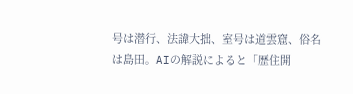号は潜行、法諱大拙、室号は道雲窟、俗名は島田。AIの解説によると「歴住開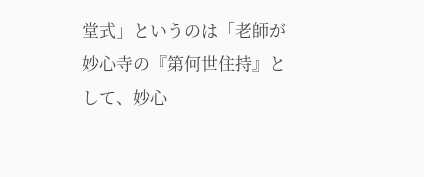堂式」というのは「老師が妙心寺の『第何世住持』として、妙心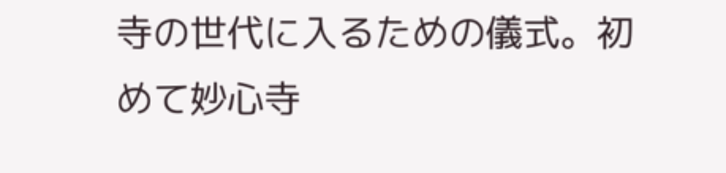寺の世代に入るための儀式。初めて妙心寺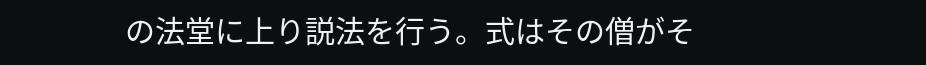の法堂に上り説法を行う。式はその僧がそ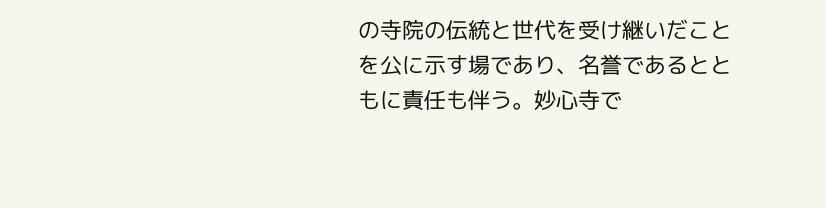の寺院の伝統と世代を受け継いだことを公に示す場であり、名誉であるとともに責任も伴う。妙心寺で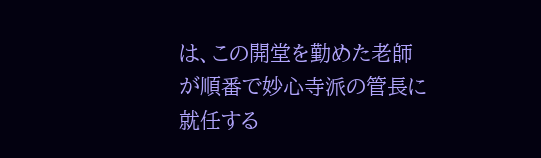は、この開堂を勤めた老師が順番で妙心寺派の管長に就任する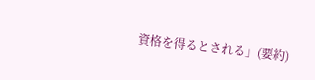資格を得るとされる」(要約)